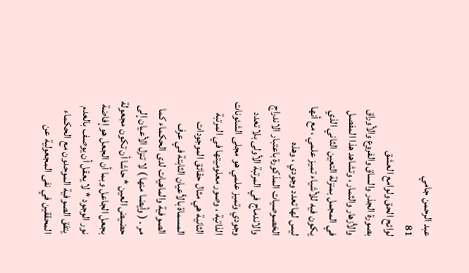عبد الرحمن جامي
81
لوائح الحق ولوامع العشق
بصورة الجذر والساق والفروع والأوراق والأزهار والثمار ، وتشاهد هذا المفصل في المجمل بمنزلة التعين الثاني الذي يكون فيه للأشياء تميز علمي ، مع أنها ليس لها تعدد وجودي ، وهذه الخصوصيات المذكورة باعتبار الاندراج والاندماج في المرتبة الأولى بلا تعدد وجودي وتميز علمي هو مجلى الشئونات الذاتية ، وصور معلوميتها في المرتبة الثانية هي مثال حقائق الموجودات المسماة بالأعيان الثابتة في عرف الصوفية والماهيات لدى الحكماء كما مر . ( وأيضا منها ) لا تنزل الأعيان إلى حضيض العين * حاشا أن تكون مجعولة بجعل الجاعل وبما أن الجعل هو إفاضة نور الوجود * لا يعقل أن يوصف بالعدم يتفق الصوفية الموحدون مع الحكماء المحققين في نفى المجعولية عن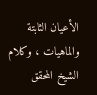الأعيان الثابتة والماهيات ، وكلام الشيخ المحقق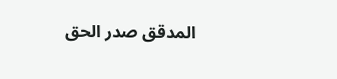المدقق صدر الحق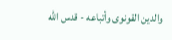والدين القونوى وأتباعه - قدس الله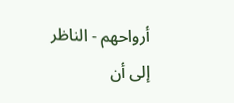أرواحهم - الناظر إلى أن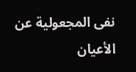نفى المجعولية عن الأعيان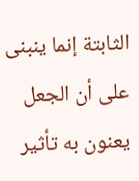الثابتة إنما ينبنى على أن الجعل يعنون به تأثير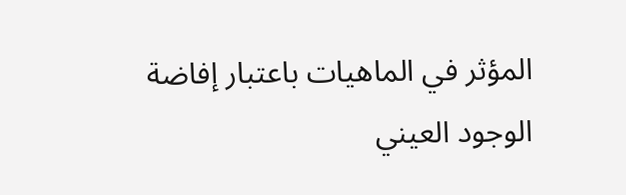المؤثر في الماهيات باعتبار إفاضة الوجود العيني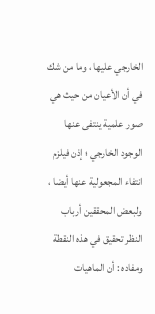الخارجي عليها ، وما من شك في أن الأعيان من حيث هي صور علمية ينتفى عنها الوجود الخارجي ؛ إذن فيلزم انتفاء المجعولية عنها أيضا ، ولبعض المحققين أرباب النظر تحقيق في هذه النقطة ومفاده : أن الماهيات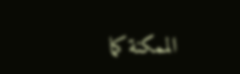الممكنة كما